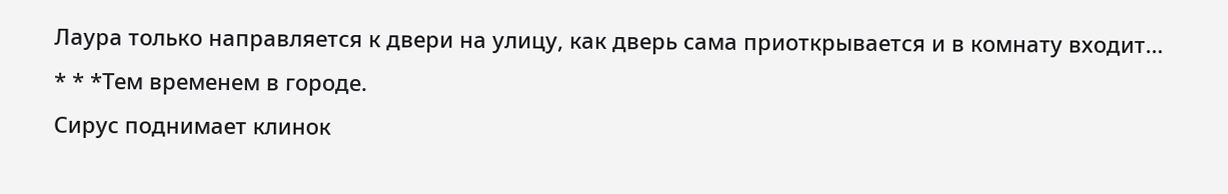Лаура только направляется к двери на улицу, как дверь сама приоткрывается и в комнату входит…
* * *Тем временем в городе.
Сирус поднимает клинок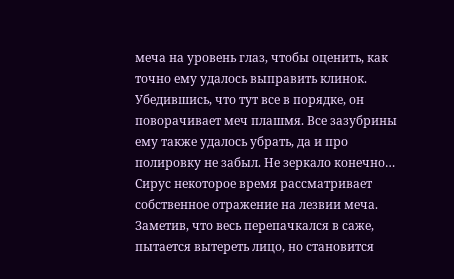меча на уровень глаз, чтобы оценить, как точно ему удалось выправить клинок. Убедившись, что тут все в порядке, он поворачивает меч плашмя. Все зазубрины ему также удалось убрать, да и про полировку не забыл. Не зеркало конечно… Сирус некоторое время рассматривает собственное отражение на лезвии меча. Заметив, что весь перепачкался в саже, пытается вытереть лицо, но становится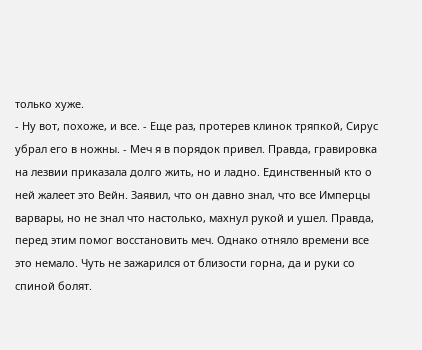только хуже.
- Ну вот, похоже, и все. - Еще раз, протерев клинок тряпкой, Сирус убрал его в ножны. - Меч я в порядок привел. Правда, гравировка на лезвии приказала долго жить, но и ладно. Единственный кто о ней жалеет это Вейн. Заявил, что он давно знал, что все Имперцы варвары, но не знал что настолько, махнул рукой и ушел. Правда, перед этим помог восстановить меч. Однако отняло времени все это немало. Чуть не зажарился от близости горна, да и руки со спиной болят.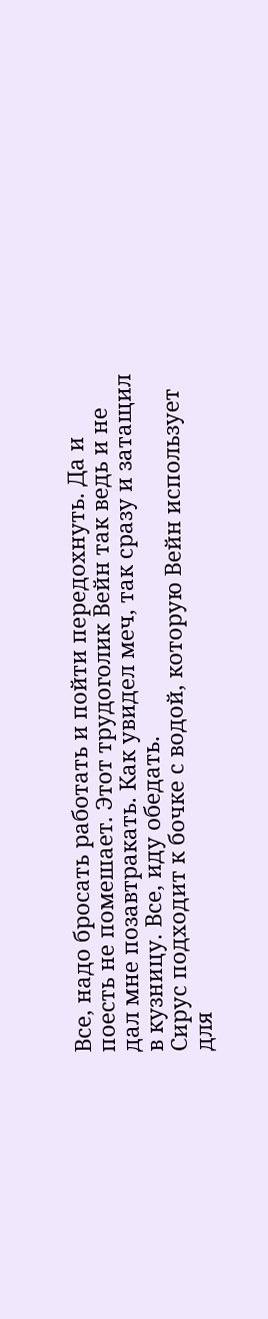Все, надо бросать работать и пойти передохнуть. Да и поесть не помешает. Этот трудоголик Вейн так ведь и не дал мне позавтракать. Как увидел меч, так сразу и затащил в кузницу. Все, иду обедать.
Сирус подходит к бочке с водой, которую Вейн использует для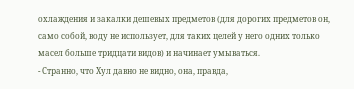охлаждения и закалки дешевых предметов (для дорогих предметов он, само собой, воду не использует, для таких целей у него одних только масел больше тридцати видов) и начинает умываться.
- Странно, что Хул давно не видно, она, правда,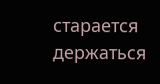старается держаться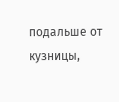подальше от кузницы,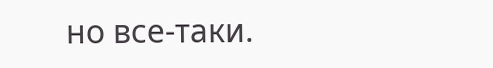но все-таки.